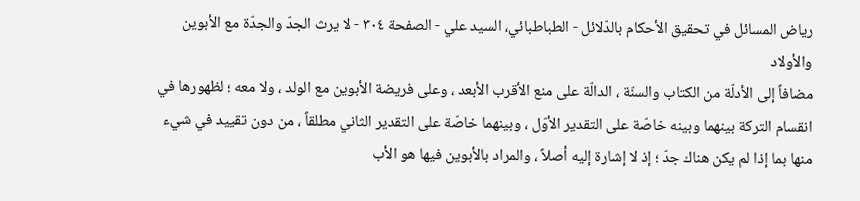رياض المسائل في تحقيق الأحكام بالدّلائل - الطباطبائي، السيد علي - الصفحة ٣٠٤ - لا يرث الجدّ والجدّة مع الأبوين والأولاد
مضافاً إلى الأدلّة من الكتاب والسنّة ، الدالّة على منع الأقرب الأبعد ، وعلى فريضة الأبوين مع الولد ، ولا معه ؛ لظهورها في انقسام التركة بينهما وبينه خاصّة على التقدير الأوّل ، وبينهما خاصّة على التقدير الثاني مطلقاً ، من دون تقييد في شيء منها بما إذا لم يكن هناك جدّ ؛ إذ لا إشارة إليه أصلاً ، والمراد بالأبوين فيها هو الأب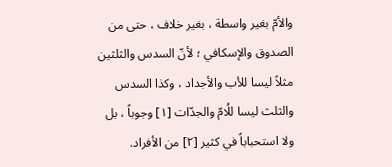والأمّ بغير واسطة ، بغير خلاف ، حتى من الصدوق والإسكافي ؛ لأنّ السدس والثلثين مثلاً ليسا للأب والأجداد ، وكذا السدس والثلث ليسا للُامّ والجدّات [١] وجوباً ، بل ولا استحباباً في كثير [٢] من الأفراد.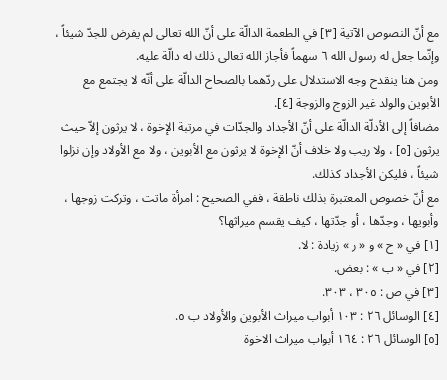مع أنّ النصوص الآتية [٣] في الطعمة الدالّة على أنّ الله تعالى لم يفرض للجدّ شيئاً ، وإنّما جعل له رسول الله ٦ سهماً فأجاز الله تعالى ذلك له دالّة عليه.
ومن هنا ينقدح وجه الاستدلال على ردّهما بالصحاح الدالّة على أنّه لا يجتمع مع الأبوين والولد غير الزوج والزوجة [٤].
مضافاً إلى الأدلّة الدالّة على أنّ الأجداد والجدّات في مرتبة الإخوة ، لا يرثون إلاّ حيث يرثون [٥] ، ولا ريب ولا خلاف أنّ الإخوة لا يرثون مع الأبوين ، ولا مع الأولاد وإن نزلوا شيئاً ، فليكن الأجداد كذلك.
مع أنّ خصوص المعتبرة بذلك ناطقة ، ففي الصحيح : امرأة ماتت ، وتركت زوجها ، وأبويها ، وجدّها ، أو جدّتها ، كيف يقسم ميراثها؟
[١] في « ح » و « ر » زيادة : لا.
[٢] في « ب » : بعض.
[٣] في ص : ٣٠٥ ، ٣٠٣.
[٤] الوسائل ٢٦ : ١٠٣ أبواب ميراث الأبوين والأولاد ب ٥.
[٥] الوسائل ٢٦ : ١٦٤ أبواب ميراث الاخوة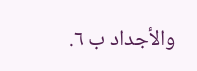والأجداد ب ٦.